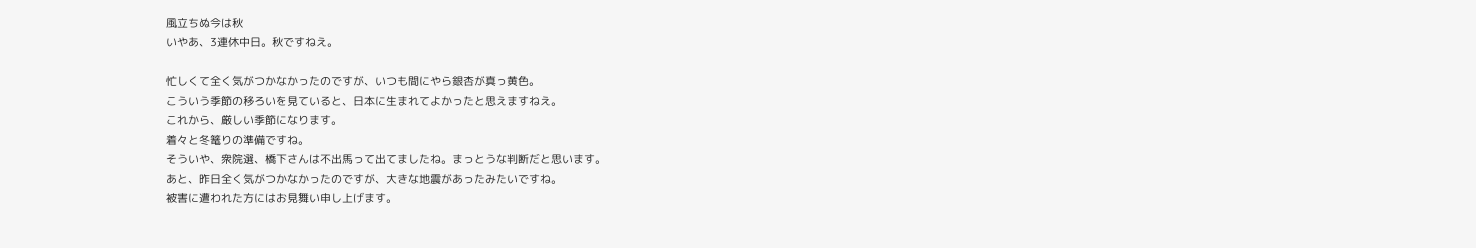風立ちぬ今は秋
いやあ、3連休中日。秋ですねえ。

忙しくて全く気がつかなかったのですが、いつも間にやら銀杏が真っ黄色。
こういう季節の移ろいを見ていると、日本に生まれてよかったと思えますねえ。
これから、厳しい季節になります。
着々と冬篭りの準備ですね。
そういや、衆院選、橋下さんは不出馬って出てましたね。まっとうな判断だと思います。
あと、昨日全く気がつかなかったのですが、大きな地震があったみたいですね。
被害に遭われた方にはお見舞い申し上げます。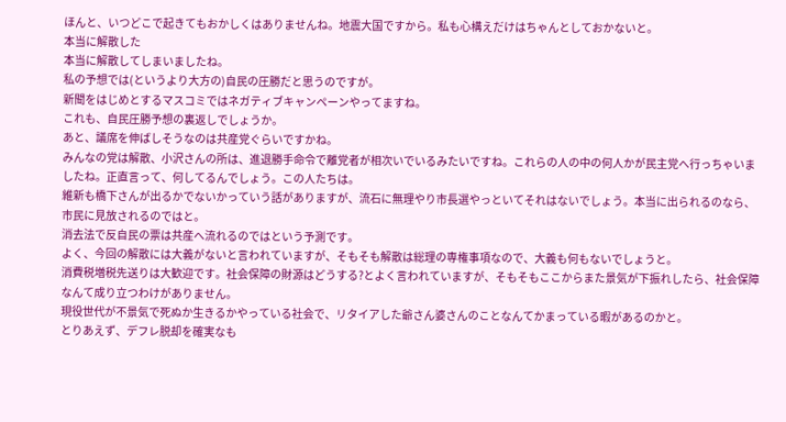ほんと、いつどこで起きてもおかしくはありませんね。地震大国ですから。私も心構えだけはちゃんとしておかないと。
本当に解散した
本当に解散してしまいましたね。
私の予想では(というより大方の)自民の圧勝だと思うのですが。
新聞をはじめとするマスコミではネガティブキャンペーンやってますね。
これも、自民圧勝予想の裏返しでしょうか。
あと、議席を伸ばしそうなのは共産党ぐらいですかね。
みんなの党は解散、小沢さんの所は、進退勝手命令で離党者が相次いでいるみたいですね。これらの人の中の何人かが民主党へ行っちゃいましたね。正直言って、何してるんでしょう。この人たちは。
維新も橋下さんが出るかでないかっていう話がありますが、流石に無理やり市長選やっといてそれはないでしょう。本当に出られるのなら、市民に見放されるのではと。
消去法で反自民の票は共産へ流れるのではという予測です。
よく、今回の解散には大義がないと言われていますが、そもそも解散は総理の専権事項なので、大義も何もないでしょうと。
消費税増税先送りは大歓迎です。社会保障の財源はどうする?とよく言われていますが、そもそもここからまた景気が下振れしたら、社会保障なんて成り立つわけがありません。
現役世代が不景気で死ぬか生きるかやっている社会で、リタイアした爺さん婆さんのことなんてかまっている暇があるのかと。
とりあえず、デフレ脱却を確実なも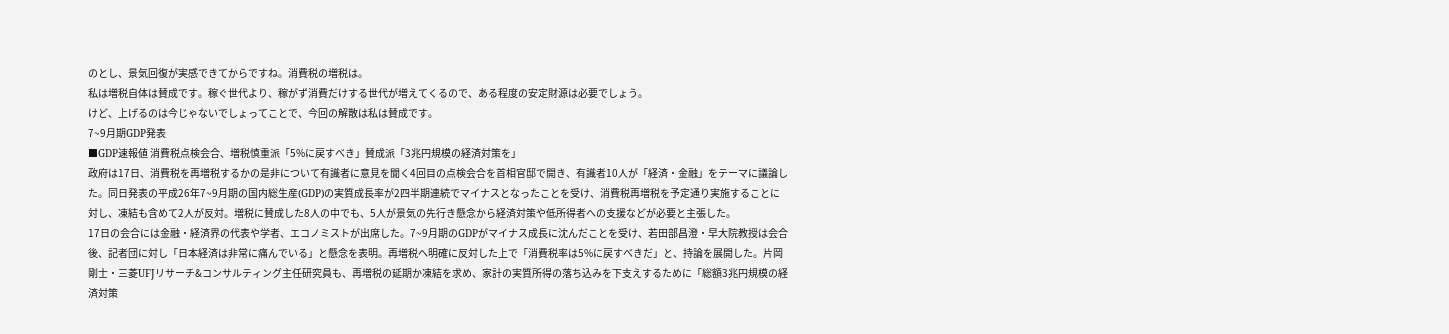のとし、景気回復が実感できてからですね。消費税の増税は。
私は増税自体は賛成です。稼ぐ世代より、稼がず消費だけする世代が増えてくるので、ある程度の安定財源は必要でしょう。
けど、上げるのは今じゃないでしょってことで、今回の解散は私は賛成です。
7~9月期GDP発表
■GDP速報値 消費税点検会合、増税慎重派「5%に戻すべき」賛成派「3兆円規模の経済対策を」
政府は17日、消費税を再増税するかの是非について有識者に意見を聞く4回目の点検会合を首相官邸で開き、有識者10人が「経済・金融」をテーマに議論した。同日発表の平成26年7~9月期の国内総生産(GDP)の実質成長率が2四半期連続でマイナスとなったことを受け、消費税再増税を予定通り実施することに対し、凍結も含めて2人が反対。増税に賛成した8人の中でも、5人が景気の先行き懸念から経済対策や低所得者への支援などが必要と主張した。
17日の会合には金融・経済界の代表や学者、エコノミストが出席した。7~9月期のGDPがマイナス成長に沈んだことを受け、若田部昌澄・早大院教授は会合後、記者団に対し「日本経済は非常に痛んでいる」と懸念を表明。再増税へ明確に反対した上で「消費税率は5%に戻すべきだ」と、持論を展開した。片岡剛士・三菱UFJリサーチ&コンサルティング主任研究員も、再増税の延期か凍結を求め、家計の実質所得の落ち込みを下支えするために「総額3兆円規模の経済対策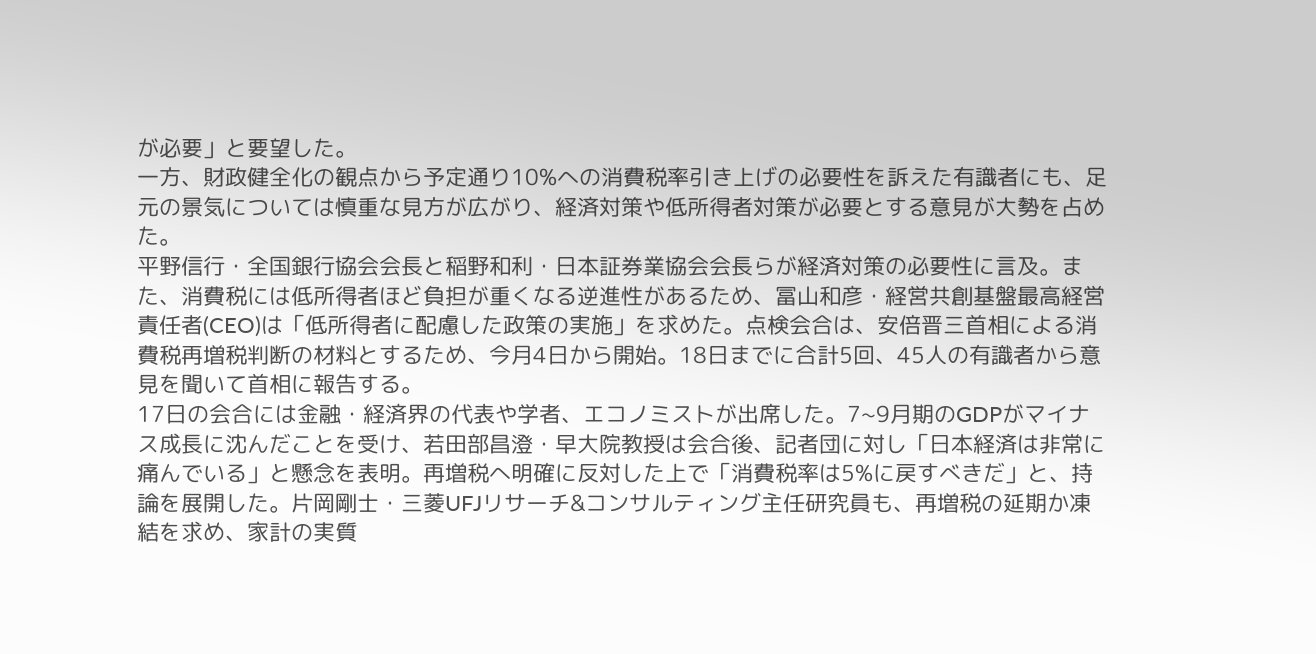が必要」と要望した。
一方、財政健全化の観点から予定通り10%への消費税率引き上げの必要性を訴えた有識者にも、足元の景気については慎重な見方が広がり、経済対策や低所得者対策が必要とする意見が大勢を占めた。
平野信行・全国銀行協会会長と稲野和利・日本証券業協会会長らが経済対策の必要性に言及。また、消費税には低所得者ほど負担が重くなる逆進性があるため、冨山和彦・経営共創基盤最高経営責任者(CEO)は「低所得者に配慮した政策の実施」を求めた。点検会合は、安倍晋三首相による消費税再増税判断の材料とするため、今月4日から開始。18日までに合計5回、45人の有識者から意見を聞いて首相に報告する。
17日の会合には金融・経済界の代表や学者、エコノミストが出席した。7~9月期のGDPがマイナス成長に沈んだことを受け、若田部昌澄・早大院教授は会合後、記者団に対し「日本経済は非常に痛んでいる」と懸念を表明。再増税へ明確に反対した上で「消費税率は5%に戻すべきだ」と、持論を展開した。片岡剛士・三菱UFJリサーチ&コンサルティング主任研究員も、再増税の延期か凍結を求め、家計の実質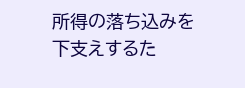所得の落ち込みを下支えするた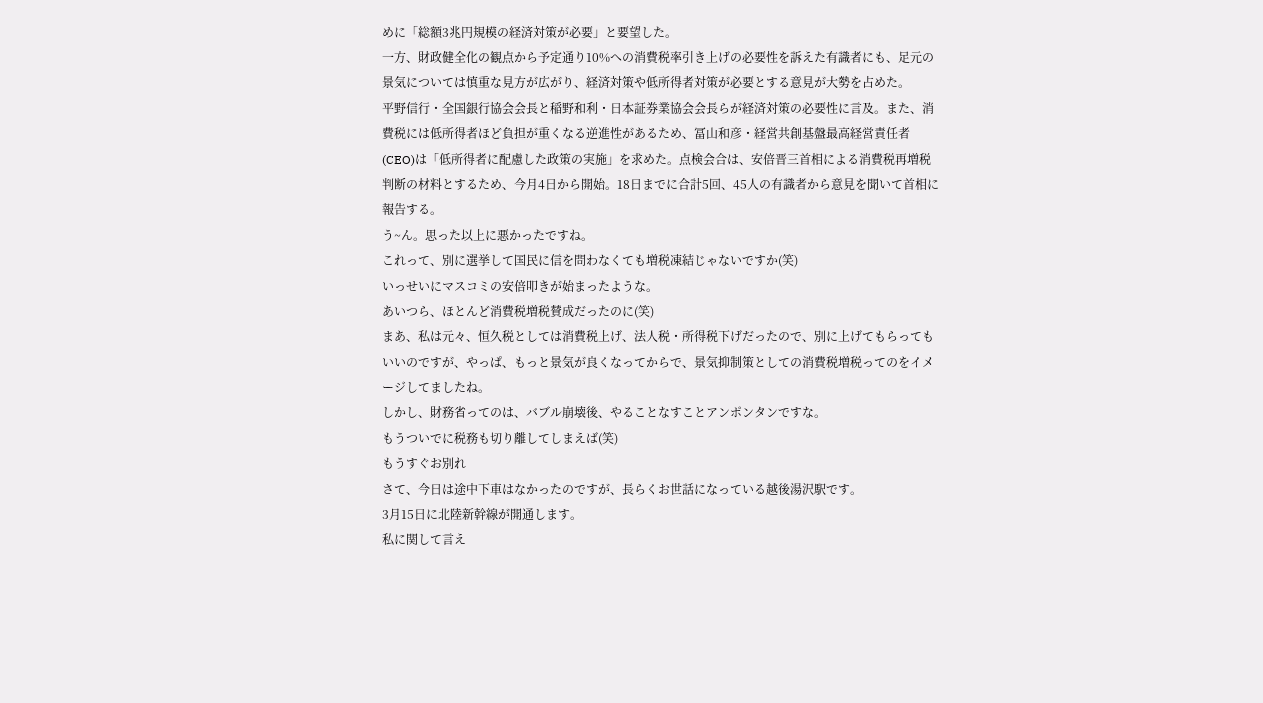めに「総額3兆円規模の経済対策が必要」と要望した。
一方、財政健全化の観点から予定通り10%への消費税率引き上げの必要性を訴えた有識者にも、足元の景気については慎重な見方が広がり、経済対策や低所得者対策が必要とする意見が大勢を占めた。
平野信行・全国銀行協会会長と稲野和利・日本証券業協会会長らが経済対策の必要性に言及。また、消費税には低所得者ほど負担が重くなる逆進性があるため、冨山和彦・経営共創基盤最高経営責任者(CEO)は「低所得者に配慮した政策の実施」を求めた。点検会合は、安倍晋三首相による消費税再増税判断の材料とするため、今月4日から開始。18日までに合計5回、45人の有識者から意見を聞いて首相に報告する。
う~ん。思った以上に悪かったですね。
これって、別に選挙して国民に信を問わなくても増税凍結じゃないですか(笑)
いっせいにマスコミの安倍叩きが始まったような。
あいつら、ほとんど消費税増税賛成だったのに(笑)
まあ、私は元々、恒久税としては消費税上げ、法人税・所得税下げだったので、別に上げてもらってもいいのですが、やっぱ、もっと景気が良くなってからで、景気抑制策としての消費税増税ってのをイメージしてましたね。
しかし、財務省ってのは、バブル崩壊後、やることなすことアンポンタンですな。
もうついでに税務も切り離してしまえば(笑)
もうすぐお別れ
さて、今日は途中下車はなかったのですが、長らくお世話になっている越後湯沢駅です。
3月15日に北陸新幹線が開通します。
私に関して言え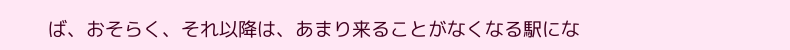ば、おそらく、それ以降は、あまり来ることがなくなる駅にな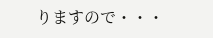りますので・・・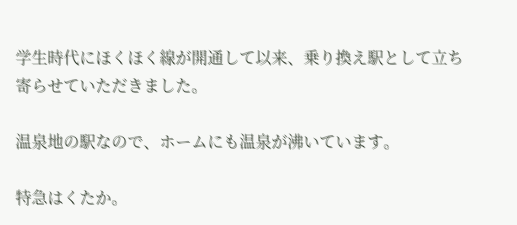学生時代にほくほく線が開通して以来、乗り換え駅として立ち寄らせていただきました。

温泉地の駅なので、ホームにも温泉が沸いています。

特急はくたか。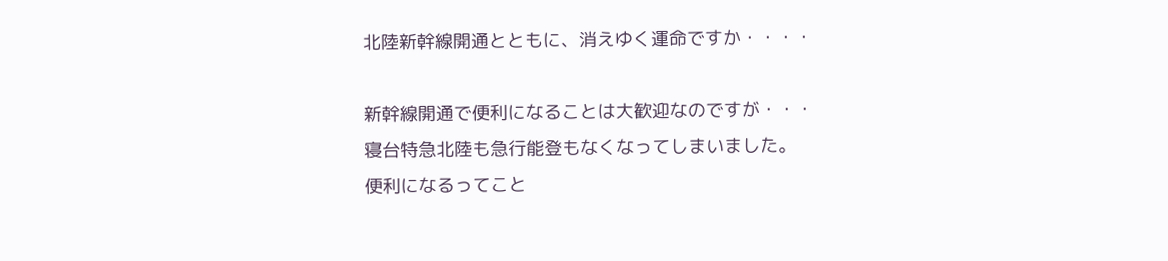北陸新幹線開通とともに、消えゆく運命ですか・・・・

新幹線開通で便利になることは大歓迎なのですが・・・
寝台特急北陸も急行能登もなくなってしまいました。
便利になるってこと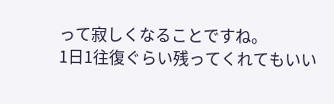って寂しくなることですね。
1日1往復ぐらい残ってくれてもいい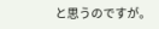と思うのですが。